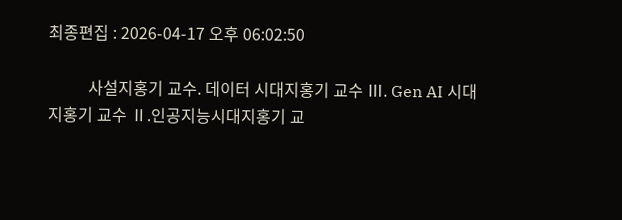최종편집 : 2026-04-17 오후 06:02:50

          사설지홍기 교수. 데이터 시대지홍기 교수 Ⅲ. Gen AI 시대지홍기 교수 Ⅱ.인공지능시대지홍기 교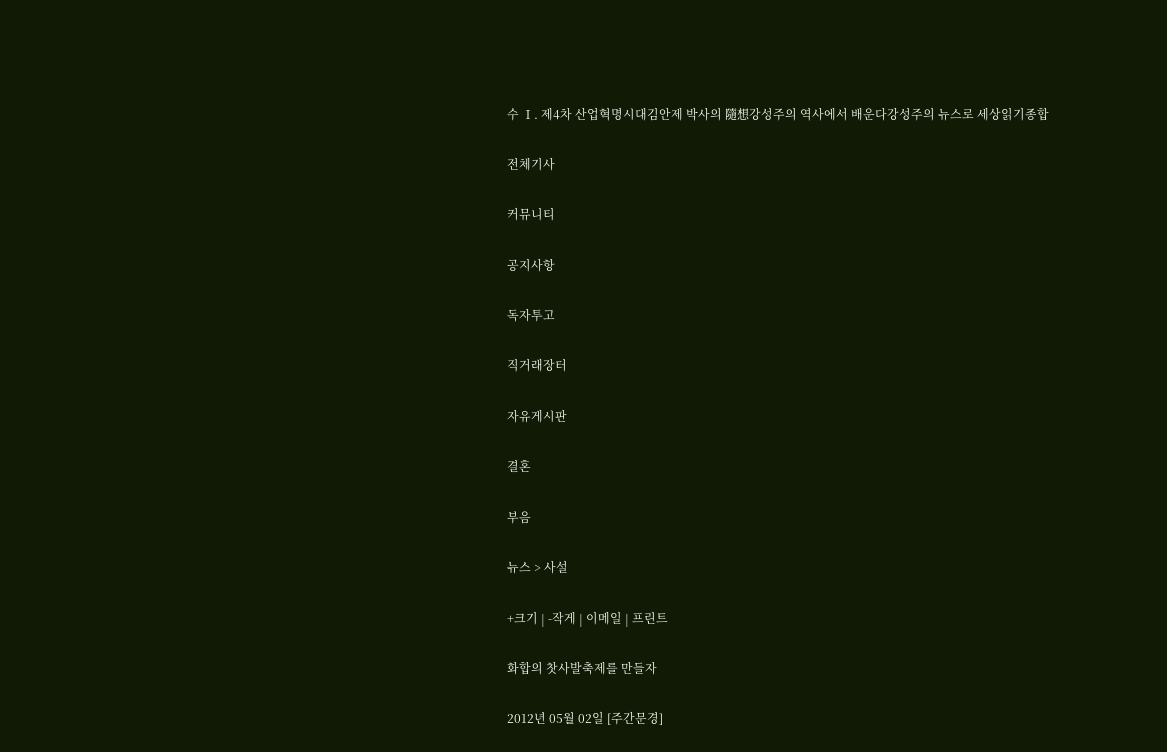수 Ⅰ. 제4차 산업혁명시대김안제 박사의 隨想강성주의 역사에서 배운다강성주의 뉴스로 세상읽기종합

전체기사

커뮤니티

공지사항

독자투고

직거래장터

자유게시판

결혼

부음

뉴스 > 사설

+크기 | -작게 | 이메일 | 프린트

화합의 찻사발축제를 만들자

2012년 05월 02일 [주간문경]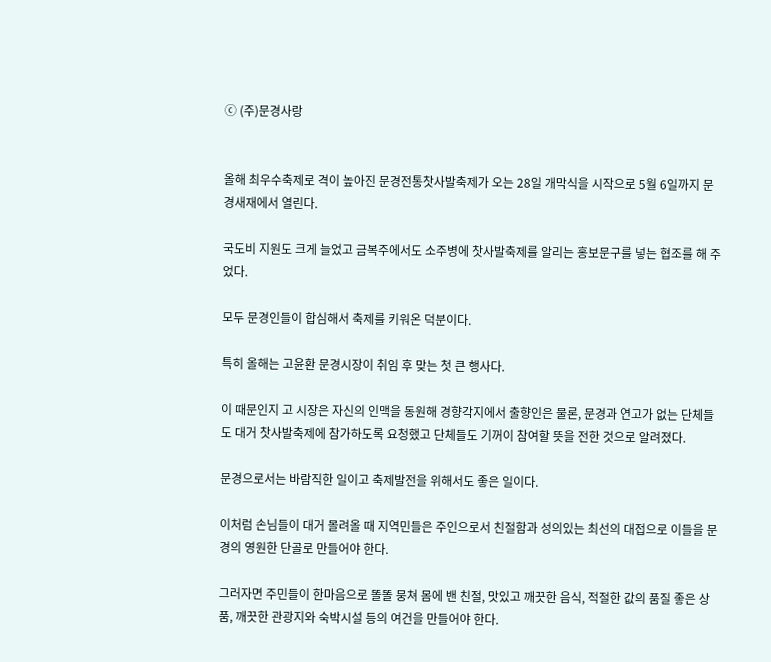ⓒ (주)문경사랑


올해 최우수축제로 격이 높아진 문경전통찻사발축제가 오는 28일 개막식을 시작으로 5월 6일까지 문경새재에서 열린다.

국도비 지원도 크게 늘었고 금복주에서도 소주병에 찻사발축제를 알리는 홍보문구를 넣는 협조를 해 주었다.

모두 문경인들이 합심해서 축제를 키워온 덕분이다.

특히 올해는 고윤환 문경시장이 취임 후 맞는 첫 큰 행사다.

이 때문인지 고 시장은 자신의 인맥을 동원해 경향각지에서 출향인은 물론, 문경과 연고가 없는 단체들도 대거 찻사발축제에 참가하도록 요청했고 단체들도 기꺼이 참여할 뜻을 전한 것으로 알려졌다.

문경으로서는 바람직한 일이고 축제발전을 위해서도 좋은 일이다.

이처럼 손님들이 대거 몰려올 때 지역민들은 주인으로서 친절함과 성의있는 최선의 대접으로 이들을 문경의 영원한 단골로 만들어야 한다.

그러자면 주민들이 한마음으로 똘똘 뭉쳐 몸에 밴 친절, 맛있고 깨끗한 음식, 적절한 값의 품질 좋은 상품, 깨끗한 관광지와 숙박시설 등의 여건을 만들어야 한다.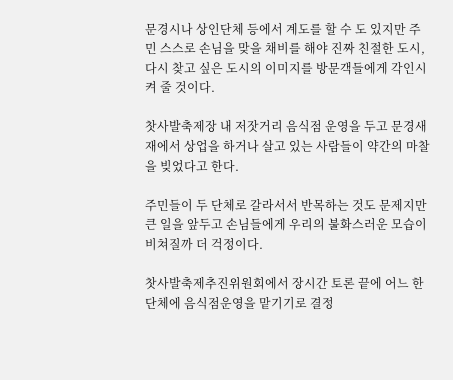문경시나 상인단체 등에서 계도를 할 수 도 있지만 주민 스스로 손님을 맞을 채비를 해야 진짜 친절한 도시, 다시 찾고 싶은 도시의 이미지를 방문객들에게 각인시켜 줄 것이다.

찻사발축제장 내 저잣거리 음식점 운영을 두고 문경새재에서 상업을 하거나 살고 있는 사람들이 약간의 마찰을 빚었다고 한다.

주민들이 두 단체로 갈라서서 반목하는 것도 문제지만 큰 일을 앞두고 손님들에게 우리의 불화스러운 모습이 비쳐질까 더 걱정이다.

찻사발축제추진위원회에서 장시간 토론 끝에 어느 한 단체에 음식점운영을 맡기기로 결정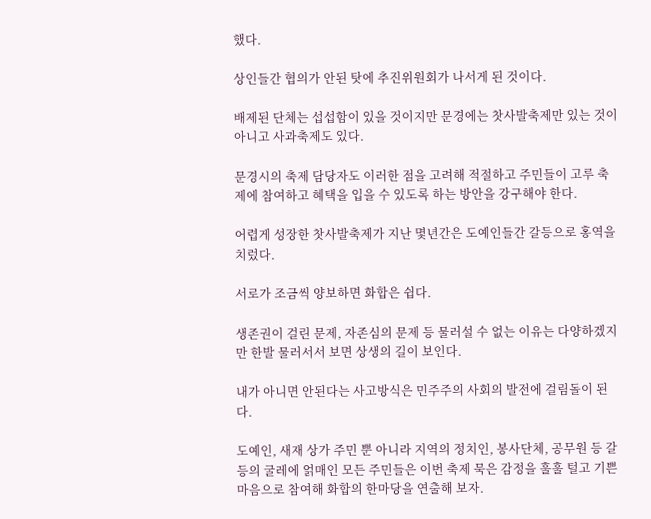했다.

상인들간 협의가 안된 탓에 추진위원회가 나서게 된 것이다.

배제된 단체는 섭섭함이 있을 것이지만 문경에는 찻사발축제만 있는 것이 아니고 사과축제도 있다.

문경시의 축제 담당자도 이러한 점을 고려해 적절하고 주민들이 고루 축제에 참여하고 혜택을 입을 수 있도록 하는 방안을 강구해야 한다.

어렵게 성장한 찻사발축제가 지난 몇년간은 도예인들간 갈등으로 홍역을 치렀다.

서로가 조금씩 양보하면 화합은 쉽다.

생존권이 걸린 문제, 자존심의 문제 등 물러설 수 없는 이유는 다양하겠지만 한발 물러서서 보면 상생의 길이 보인다.

내가 아니면 안된다는 사고방식은 민주주의 사회의 발전에 걸림돌이 된다.

도예인, 새재 상가 주민 뿐 아니라 지역의 정치인, 봉사단체, 공무원 등 갈등의 굴레에 얽매인 모든 주민들은 이번 축제 묵은 감정을 훌훌 털고 기쁜 마음으로 참여해 화합의 한마당을 연출해 보자.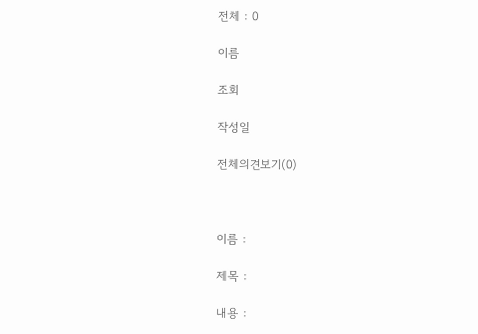전체 : 0

이름

조회

작성일

전체의견보기(0)



이름 :

제목 :

내용 :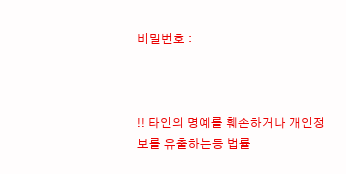비밀번호 :



!! 타인의 명예를 훼손하거나 개인정보를 유출하는등 법률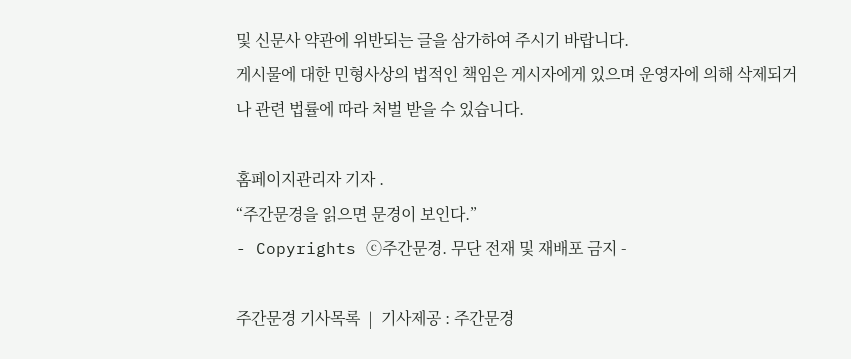및 신문사 약관에 위반되는 글을 삼가하여 주시기 바랍니다.
게시물에 대한 민형사상의 법적인 책임은 게시자에게 있으며 운영자에 의해 삭제되거나 관련 법률에 따라 처벌 받을 수 있습니다.

홈페이지관리자 기자 .
“주간문경을 읽으면 문경이 보인다.”
- Copyrights ⓒ주간문경. 무단 전재 및 재배포 금지 -

주간문경 기사목록  |  기사제공 : 주간문경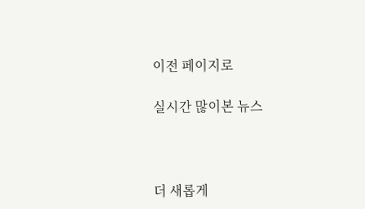이전 페이지로

실시간 많이본 뉴스



더 새롭게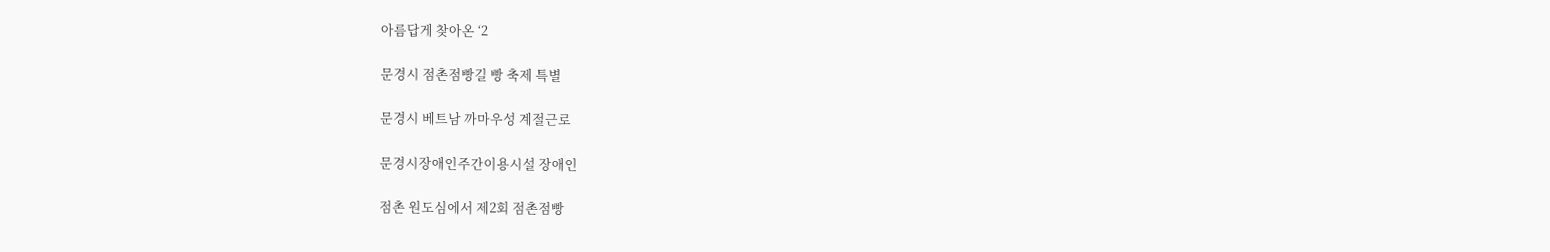아름답게 찾아온 ‘2

문경시 점촌점빵길 빵 축제 특별

문경시 베트남 까마우성 계절근로

문경시장애인주간이용시설 장애인

점촌 원도심에서 제2회 점촌점빵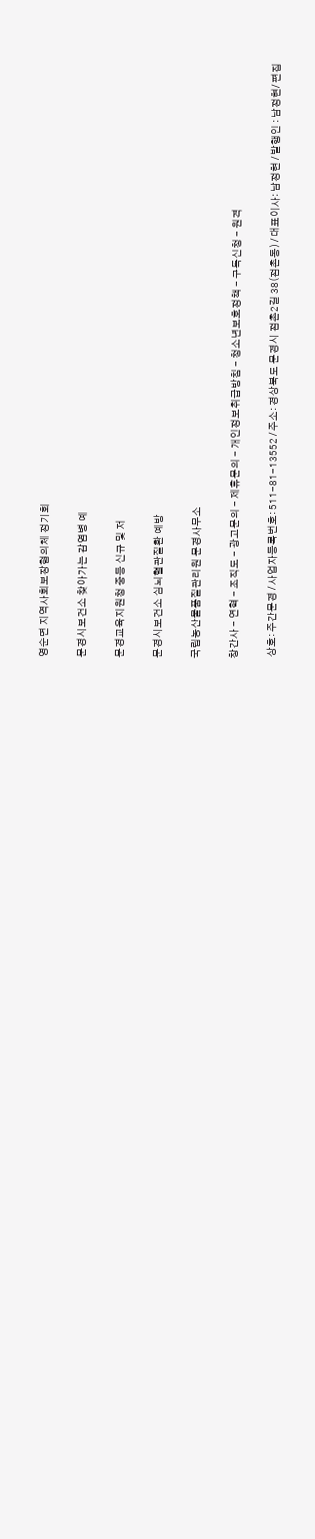영순면 지역사회보장협의체 정기회

문경시보건소 찾아가는 감염병 예

문경교육지원청 중등 신규 및 저

문경시보건소 심뇌혈관질환 예방

국립농산물품질관리원 문경사무소

창간사 - 연혁 - 조직도 - 광고문의 - 제휴문의 - 개인정보취급방침 - 청소년보호정책 - 구독신청 - 원격

 상호: 주간문경 / 사업자등록번호: 511-81-13552 / 주소: 경상북도 문경시 점촌2길 38(점촌동) / 대표이사: 남정현 / 발행인 : 남정현/ 편집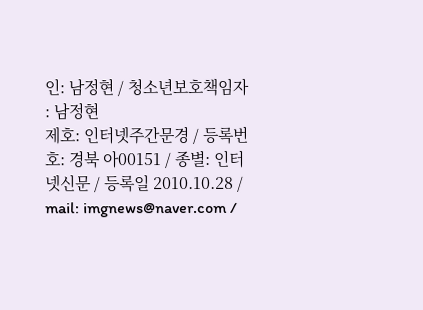인: 남정현 / 청소년보호책임자 : 남정현
제호: 인터넷주간문경 / 등록번호: 경북 아00151 / 종별: 인터넷신문 / 등록일 2010.10.28 / mail: imgnews@naver.com /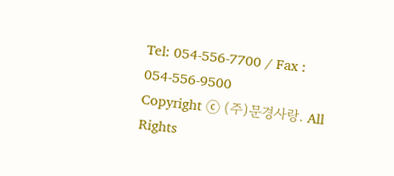Tel: 054-556-7700 / Fax : 054-556-9500
Copyright ⓒ (주)문경사랑. All Rights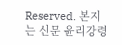Reserved. 본지는 신문 윤리강령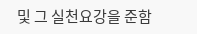및 그 실천요강을 준함